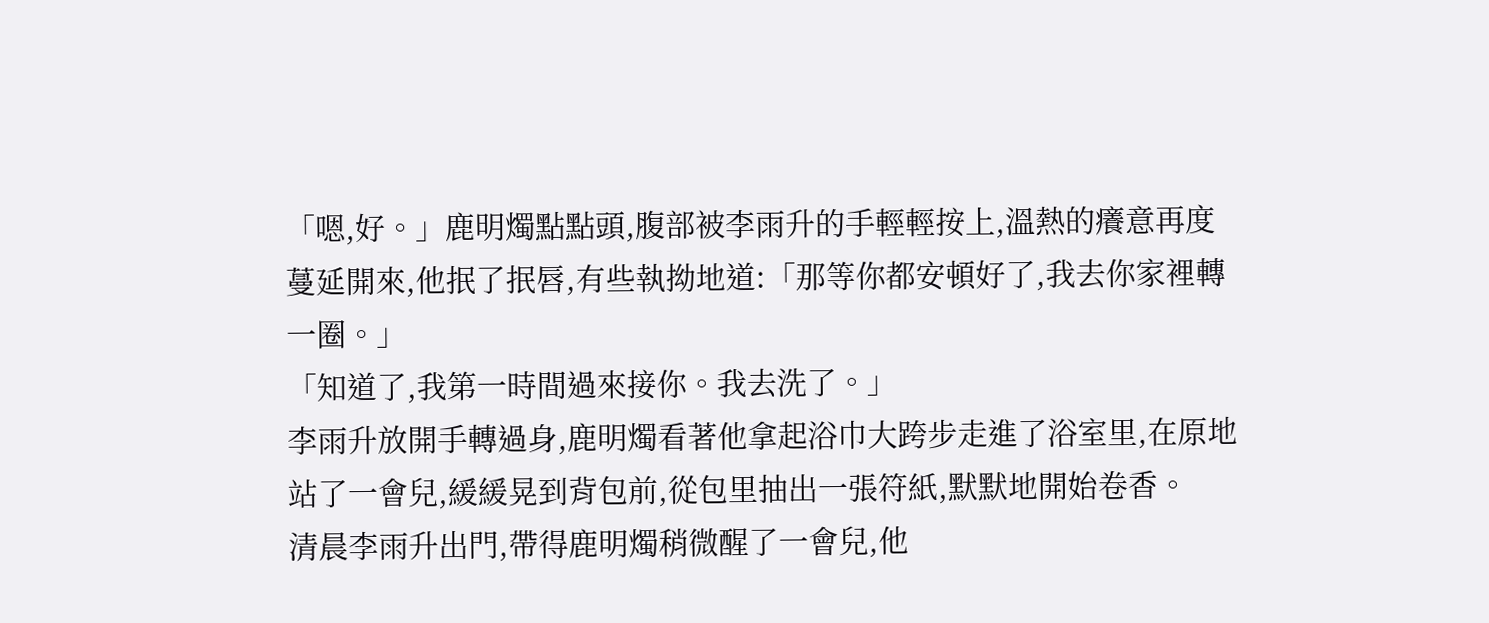「嗯,好。」鹿明燭點點頭,腹部被李雨升的手輕輕按上,溫熱的癢意再度蔓延開來,他抿了抿唇,有些執拗地道:「那等你都安頓好了,我去你家裡轉一圈。」
「知道了,我第一時間過來接你。我去洗了。」
李雨升放開手轉過身,鹿明燭看著他拿起浴巾大跨步走進了浴室里,在原地站了一會兒,緩緩晃到背包前,從包里抽出一張符紙,默默地開始卷香。
清晨李雨升出門,帶得鹿明燭稍微醒了一會兒,他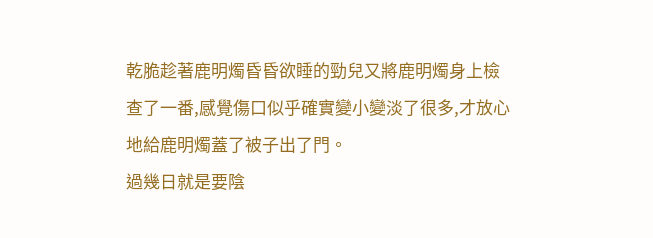乾脆趁著鹿明燭昏昏欲睡的勁兒又將鹿明燭身上檢查了一番,感覺傷口似乎確實變小變淡了很多,才放心地給鹿明燭蓋了被子出了門。
過幾日就是要陰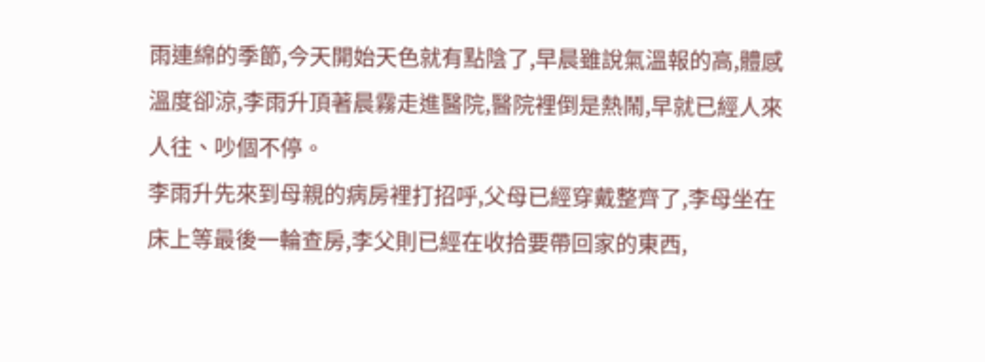雨連綿的季節,今天開始天色就有點陰了,早晨雖說氣溫報的高,體感溫度卻涼,李雨升頂著晨霧走進醫院,醫院裡倒是熱鬧,早就已經人來人往、吵個不停。
李雨升先來到母親的病房裡打招呼,父母已經穿戴整齊了,李母坐在床上等最後一輪查房,李父則已經在收拾要帶回家的東西,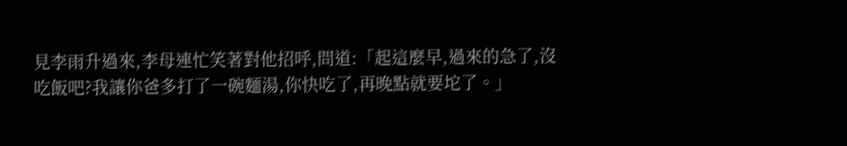見李雨升過來,李母連忙笑著對他招呼,問道:「起這麼早,過來的急了,沒吃飯吧?我讓你爸多打了一碗麵湯,你快吃了,再晚點就要坨了。」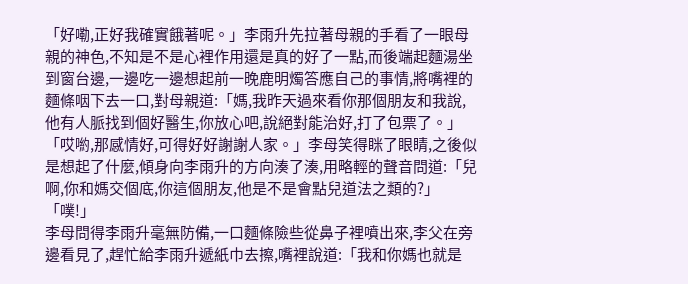「好嘞,正好我確實餓著呢。」李雨升先拉著母親的手看了一眼母親的神色,不知是不是心裡作用還是真的好了一點,而後端起麵湯坐到窗台邊,一邊吃一邊想起前一晚鹿明燭答應自己的事情,將嘴裡的麵條咽下去一口,對母親道:「媽,我昨天過來看你那個朋友和我說,他有人脈找到個好醫生,你放心吧,說絕對能治好,打了包票了。」
「哎喲,那感情好,可得好好謝謝人家。」李母笑得眯了眼睛,之後似是想起了什麼,傾身向李雨升的方向湊了湊,用略輕的聲音問道:「兒啊,你和媽交個底,你這個朋友,他是不是會點兒道法之類的?」
「噗!」
李母問得李雨升毫無防備,一口麵條險些從鼻子裡噴出來,李父在旁邊看見了,趕忙給李雨升遞紙巾去擦,嘴裡說道:「我和你媽也就是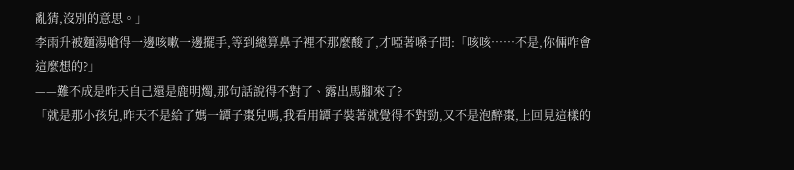亂猜,沒別的意思。」
李雨升被麵湯嗆得一邊咳嗽一邊擺手,等到總算鼻子裡不那麼酸了,才啞著嗓子問:「咳咳……不是,你倆咋會這麼想的?」
——難不成是昨天自己還是鹿明燭,那句話說得不對了、露出馬腳來了?
「就是那小孩兒,昨天不是給了媽一罈子棗兒嗎,我看用罈子裝著就覺得不對勁,又不是泡醉棗,上回見這樣的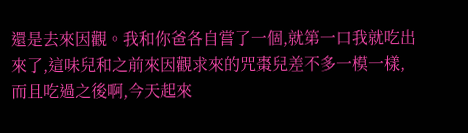還是去來因觀。我和你爸各自嘗了一個,就第一口我就吃出來了,這味兒和之前來因觀求來的咒棗兒差不多一模一樣,而且吃過之後啊,今天起來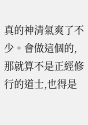真的神清氣爽了不少。會做這個的,那就算不是正經修行的道士,也得是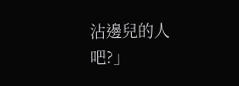沾邊兒的人吧?」